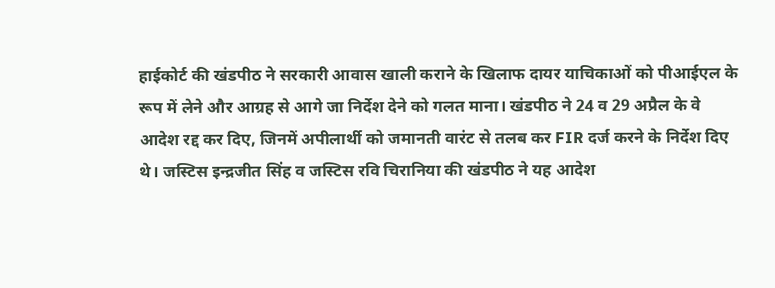हाईकोर्ट की खंडपीठ ने सरकारी आवास खाली कराने के खिलाफ दायर याचिकाओं को पीआईएल के रूप में लेने और आग्रह से आगे जा निर्देश देने को गलत माना। खंडपीठ ने 24 व 29 अप्रैल के वे आदेश रद्द कर दिए, जिनमें अपीलार्थी को जमानती वारंट से तलब कर FIR दर्ज करने के निर्देश दिए थे। जस्टिस इन्द्रजीत सिंह व जस्टिस रवि चिरानिया की खंडपीठ ने यह आदेश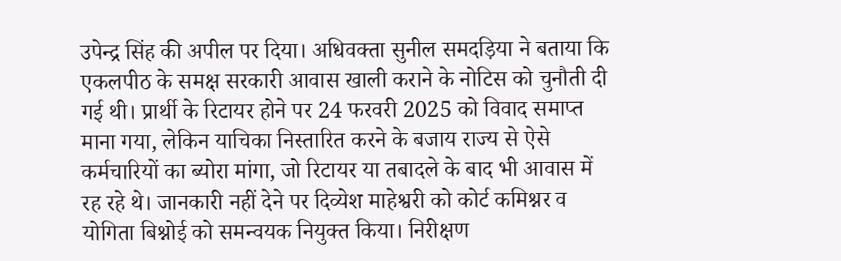उपेन्द्र सिंह की अपील पर दिया। अधिवक्ता सुनील समदड़िया ने बताया कि एकलपीठ के समक्ष सरकारी आवास खाली कराने के नोटिस को चुनौती दी गई थी। प्रार्थी के रिटायर होने पर 24 फरवरी 2025 को विवाद समाप्त माना गया, लेकिन याचिका निस्तारित करने के बजाय राज्य से ऐसे कर्मचारियों का ब्योरा मांगा, जो रिटायर या तबादले के बाद भी आवास में रह रहे थे। जानकारी नहीं देने पर दिव्येश माहेश्वरी को कोर्ट कमिश्नर व योगिता बिश्नोई को समन्वयक नियुक्त किया। निरीक्षण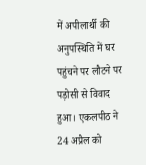में अपीलार्थी की अनुपस्थिति में घर पहुंचने पर लौटने पर पड़ोसी से विवाद हुआ। एकलपीठ ने 24 अप्रैल को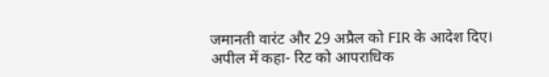जमानती वारंट और 29 अप्रैल को FIR के आदेश दिए। अपील में कहा- रिट को आपराधिक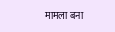मामला बना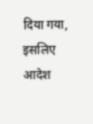दिया गया, इसलिए आदेश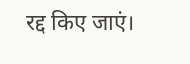रद्द किए जाएं।